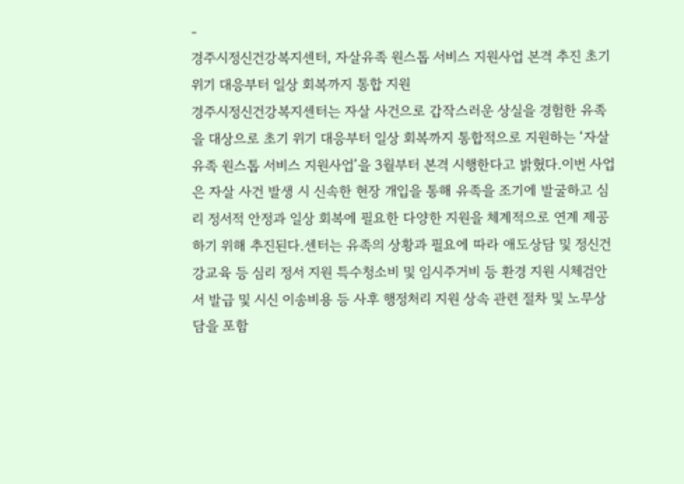-
경주시정신건강복지센터, 자살유족 원스톱 서비스 지원사업 본격 추진 초기 위기 대응부터 일상 회복까지 통합 지원
경주시정신건강복지센터는 자살 사건으로 갑작스러운 상실을 경험한 유족을 대상으로 초기 위기 대응부터 일상 회복까지 통합적으로 지원하는 ‘자살유족 원스톱 서비스 지원사업’을 3월부터 본격 시행한다고 밝혔다.이번 사업은 자살 사건 발생 시 신속한 현장 개입을 통해 유족을 조기에 발굴하고 심리 정서적 안정과 일상 회복에 필요한 다양한 지원을 체계적으로 연계 제공하기 위해 추진된다.센터는 유족의 상황과 필요에 따라 애도상담 및 정신건강교육 등 심리 정서 지원 특수청소비 및 임시주거비 등 환경 지원 시체검안서 발급 및 시신 이송비용 등 사후 행정처리 지원 상속 관련 절차 및 노무상담을 포함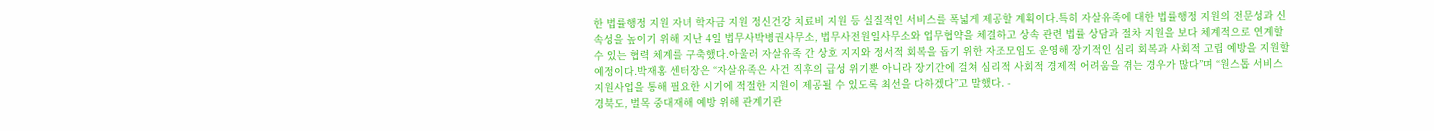한 법률행정 지원 자녀 학자금 지원 정신건강 치료비 지원 등 실질적인 서비스를 폭넓게 제공할 계획이다.특히 자살유족에 대한 법률행정 지원의 전문성과 신속성을 높이기 위해 지난 4일 법무사박병권사무소, 법무사전원일사무소와 업무협약을 체결하고 상속 관련 법률 상담과 절차 지원을 보다 체계적으로 연계할 수 있는 협력 체계를 구축했다.아울러 자살유족 간 상호 지지와 정서적 회복을 돕기 위한 자조모임도 운영해 장기적인 심리 회복과 사회적 고립 예방을 지원할 예정이다.박재홍 센터장은 “자살유족은 사건 직후의 급성 위기뿐 아니라 장기간에 걸쳐 심리적 사회적 경제적 어려움을 겪는 경우가 많다”며 “원스톱 서비스 지원사업을 통해 필요한 시기에 적절한 지원이 제공될 수 있도록 최선을 다하겠다”고 말했다. -
경북도, 벌목 중대재해 예방 위해 관계기관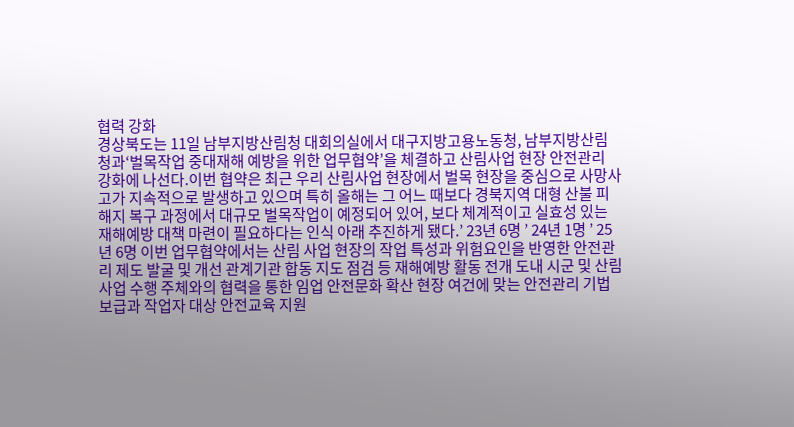협력 강화
경상북도는 11일 남부지방산림청 대회의실에서 대구지방고용노동청, 남부지방산림청과‘벌목작업 중대재해 예방을 위한 업무협약’을 체결하고 산림사업 현장 안전관리 강화에 나선다.이번 협약은 최근 우리 산림사업 현장에서 벌목 현장을 중심으로 사망사고가 지속적으로 발생하고 있으며 특히 올해는 그 어느 때보다 경북지역 대형 산불 피해지 복구 과정에서 대규모 벌목작업이 예정되어 있어, 보다 체계적이고 실효성 있는 재해예방 대책 마련이 필요하다는 인식 아래 추진하게 됐다.’ 23년 6명 ’ 24년 1명 ’ 25년 6명 이번 업무협약에서는 산림 사업 현장의 작업 특성과 위험요인을 반영한 안전관리 제도 발굴 및 개선 관계기관 합동 지도 점검 등 재해예방 활동 전개 도내 시군 및 산림사업 수행 주체와의 협력을 통한 임업 안전문화 확산 현장 여건에 맞는 안전관리 기법 보급과 작업자 대상 안전교육 지원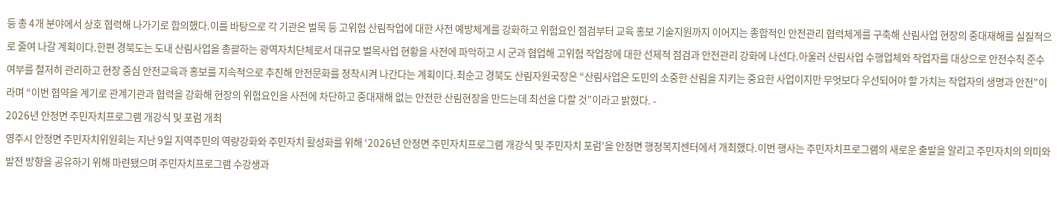등 총 4개 분야에서 상호 협력해 나가기로 합의했다.이를 바탕으로 각 기관은 벌목 등 고위험 산림작업에 대한 사전 예방체계를 강화하고 위험요인 점검부터 교육 홍보 기술지원까지 이어지는 종합적인 안전관리 협력체계를 구축해 산림사업 현장의 중대재해를 실질적으로 줄여 나갈 계획이다.한편 경북도는 도내 산림사업을 총괄하는 광역자치단체로서 대규모 벌목사업 현황을 사전에 파악하고 시 군과 협업해 고위험 작업장에 대한 선제적 점검과 안전관리 강화에 나선다.아울러 산림사업 수행업체와 작업자를 대상으로 안전수칙 준수 여부를 철저히 관리하고 현장 중심 안전교육과 홍보를 지속적으로 추진해 안전문화를 정착시켜 나간다는 계획이다.최순고 경북도 산림자원국장은 “산림사업은 도민의 소중한 산림을 지키는 중요한 사업이지만 무엇보다 우선되어야 할 가치는 작업자의 생명과 안전”이라며 “이번 협약을 계기로 관계기관과 협력을 강화해 현장의 위험요인을 사전에 차단하고 중대재해 없는 안전한 산림현장을 만드는데 최선을 다할 것”이라고 밝혔다. -
2026년 안정면 주민자치프로그램 개강식 및 포럼 개최
영주시 안정면 주민자치위원회는 지난 9일 지역주민의 역량강화와 주민자치 활성화를 위해 ‘2026년 안정면 주민자치프로그램 개강식 및 주민자치 포럼’을 안정면 행정복지센터에서 개최했다.이번 행사는 주민자치프로그램의 새로운 출발을 알리고 주민자치의 의미와 발전 방향을 공유하기 위해 마련됐으며 주민자치프로그램 수강생과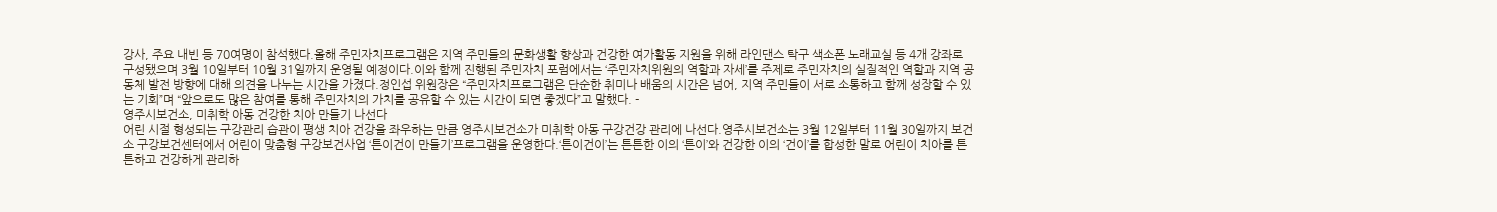강사, 주요 내빈 등 70여명이 참석했다.올해 주민자치프로그램은 지역 주민들의 문화생활 향상과 건강한 여가활동 지원을 위해 라인댄스 탁구 색소폰 노래교실 등 4개 강좌로 구성됐으며 3월 10일부터 10월 31일까지 운영될 예정이다.이와 함께 진행된 주민자치 포럼에서는 ‘주민자치위원의 역할과 자세’를 주제로 주민자치의 실질적인 역할과 지역 공동체 발전 방향에 대해 의견을 나누는 시간을 가졌다.정인섭 위원장은 “주민자치프로그램은 단순한 취미나 배움의 시간은 넘어, 지역 주민들이 서로 소통하고 함께 성장할 수 있는 기회”며 “앞으로도 많은 참여를 통해 주민자치의 가치를 공유할 수 있는 시간이 되면 좋겠다”고 말했다. -
영주시보건소, 미취학 아동 건강한 치아 만들기 나선다
어린 시절 형성되는 구강관리 습관이 평생 치아 건강을 좌우하는 만큼 영주시보건소가 미취학 아동 구강건강 관리에 나선다.영주시보건소는 3월 12일부터 11월 30일까지 보건소 구강보건센터에서 어린이 맞춤형 구강보건사업 ‘튼이건이 만들기’프로그램을 운영한다.‘튼이건이’는 튼튼한 이의 ‘튼이’와 건강한 이의 ‘건이’를 합성한 말로 어린이 치아를 튼튼하고 건강하게 관리하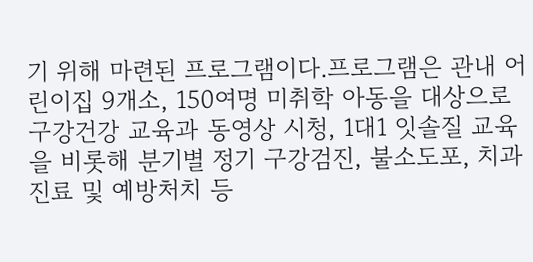기 위해 마련된 프로그램이다.프로그램은 관내 어린이집 9개소, 150여명 미취학 아동을 대상으로 구강건강 교육과 동영상 시청, 1대1 잇솔질 교육을 비롯해 분기별 정기 구강검진, 불소도포, 치과진료 및 예방처치 등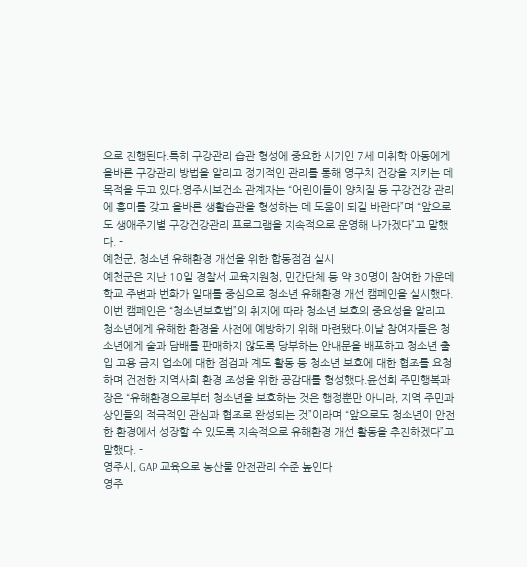으로 진행된다.특히 구강관리 습관 형성에 중요한 시기인 7세 미취학 아동에게 올바른 구강관리 방법을 알리고 정기적인 관리를 통해 영구치 건강을 지키는 데 목적을 두고 있다.영주시보건소 관계자는 “어린이들이 양치질 등 구강건강 관리에 흥미를 갖고 올바른 생활습관을 형성하는 데 도움이 되길 바란다”며 “앞으로도 생애주기별 구강건강관리 프로그램을 지속적으로 운영해 나가겠다”고 말했다. -
예천군, 청소년 유해환경 개선을 위한 합동점검 실시
예천군은 지난 10일 경찰서 교육지원청, 민간단체 등 약 30명이 참여한 가운데 학교 주변과 번화가 일대를 중심으로 청소년 유해환경 개선 캠페인을 실시했다.이번 캠페인은 “청소년보호법”의 취지에 따라 청소년 보호의 중요성을 알리고 청소년에게 유해한 환경을 사전에 예방하기 위해 마련됐다.이날 참여자들은 청소년에게 술과 담배를 판매하지 않도록 당부하는 안내문을 배포하고 청소년 출입 고용 금지 업소에 대한 점검과 계도 활동 등 청소년 보호에 대한 협조를 요청하며 건전한 지역사회 환경 조성을 위한 공감대를 형성했다.윤선희 주민행복과장은 “유해환경으로부터 청소년을 보호하는 것은 행정뿐만 아니라, 지역 주민과 상인들의 적극적인 관심과 협조로 완성되는 것”이라며 “앞으로도 청소년이 안전한 환경에서 성장할 수 있도록 지속적으로 유해환경 개선 활동을 추진하겠다”고 말했다. -
영주시, GAP 교육으로 농산물 안전관리 수준 높인다
영주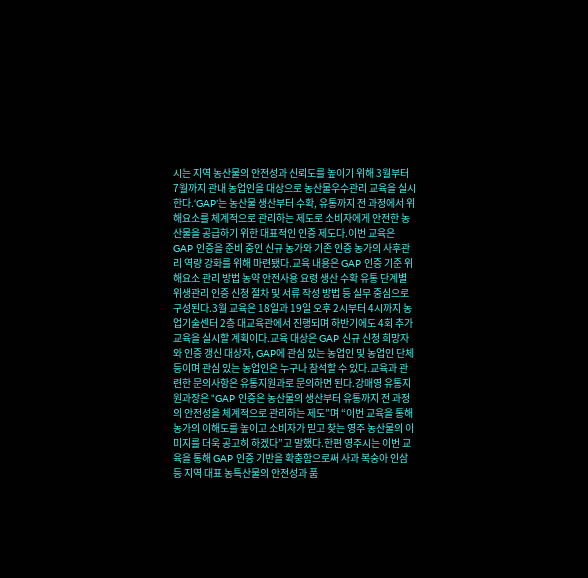시는 지역 농산물의 안전성과 신뢰도를 높이기 위해 3월부터 7월까지 관내 농업인을 대상으로 농산물우수관리 교육을 실시한다.‘GAP’는 농산물 생산부터 수확, 유통까지 전 과정에서 위해요소를 체계적으로 관리하는 제도로 소비자에게 안전한 농산물을 공급하기 위한 대표적인 인증 제도다.이번 교육은 GAP 인증을 준비 중인 신규 농가와 기존 인증 농가의 사후관리 역량 강화를 위해 마련됐다.교육 내용은 GAP 인증 기준 위해요소 관리 방법 농약 안전사용 요령 생산 수확 유통 단계별 위생관리 인증 신청 절차 및 서류 작성 방법 등 실무 중심으로 구성된다.3월 교육은 18일과 19일 오후 2시부터 4시까지 농업기술센터 2층 대교육관에서 진행되며 하반기에도 4회 추가 교육을 실시할 계획이다.교육 대상은 GAP 신규 신청 희망자와 인증 갱신 대상자, GAP에 관심 있는 농업인 및 농업인 단체 등이며 관심 있는 농업인은 누구나 참석할 수 있다.교육과 관련한 문의사항은 유통지원과로 문의하면 된다.강매영 유통지원과장은 “GAP 인증은 농산물의 생산부터 유통까지 전 과정의 안전성을 체계적으로 관리하는 제도”며 “이번 교육을 통해 농가의 이해도를 높이고 소비자가 믿고 찾는 영주 농산물의 이미지를 더욱 공고히 하겠다”고 말했다.한편 영주시는 이번 교육을 통해 GAP 인증 기반을 확충함으로써 사과 복숭아 인삼 등 지역 대표 농특산물의 안전성과 품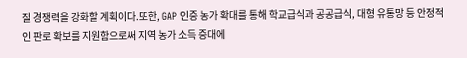질 경쟁력을 강화할 계획이다.또한, GAP 인증 농가 확대를 통해 학교급식과 공공급식, 대형 유통망 등 안정적인 판로 확보를 지원함으로써 지역 농가 소득 증대에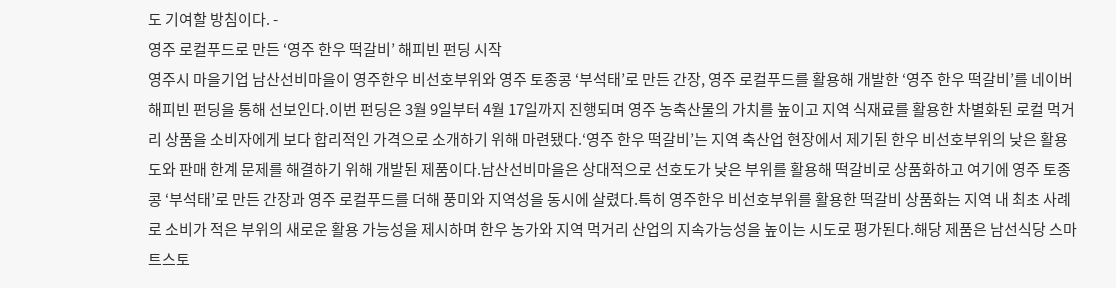도 기여할 방침이다. -
영주 로컬푸드로 만든 ‘영주 한우 떡갈비’ 해피빈 펀딩 시작
영주시 마을기업 남산선비마을이 영주한우 비선호부위와 영주 토종콩 ‘부석태’로 만든 간장, 영주 로컬푸드를 활용해 개발한 ‘영주 한우 떡갈비’를 네이버 해피빈 펀딩을 통해 선보인다.이번 펀딩은 3월 9일부터 4월 17일까지 진행되며 영주 농축산물의 가치를 높이고 지역 식재료를 활용한 차별화된 로컬 먹거리 상품을 소비자에게 보다 합리적인 가격으로 소개하기 위해 마련됐다.‘영주 한우 떡갈비’는 지역 축산업 현장에서 제기된 한우 비선호부위의 낮은 활용도와 판매 한계 문제를 해결하기 위해 개발된 제품이다.남산선비마을은 상대적으로 선호도가 낮은 부위를 활용해 떡갈비로 상품화하고 여기에 영주 토종콩 ‘부석태’로 만든 간장과 영주 로컬푸드를 더해 풍미와 지역성을 동시에 살렸다.특히 영주한우 비선호부위를 활용한 떡갈비 상품화는 지역 내 최초 사례로 소비가 적은 부위의 새로운 활용 가능성을 제시하며 한우 농가와 지역 먹거리 산업의 지속가능성을 높이는 시도로 평가된다.해당 제품은 남선식당 스마트스토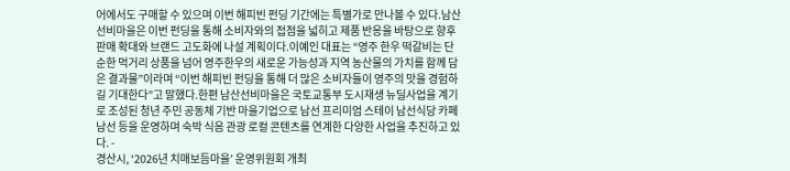어에서도 구매할 수 있으며 이번 해피빈 펀딩 기간에는 특별가로 만나볼 수 있다.남산선비마을은 이번 펀딩을 통해 소비자와의 접점을 넓히고 제품 반응을 바탕으로 향후 판매 확대와 브랜드 고도화에 나설 계획이다.이예인 대표는 “영주 한우 떡갈비는 단순한 먹거리 상품을 넘어 영주한우의 새로운 가능성과 지역 농산물의 가치를 함께 담은 결과물”이라며 “이번 해피빈 펀딩을 통해 더 많은 소비자들이 영주의 맛을 경험하길 기대한다”고 말했다.한편 남산선비마을은 국토교통부 도시재생 뉴딜사업을 계기로 조성된 청년 주민 공동체 기반 마을기업으로 남선 프리미엄 스테이 남선식당 카페남선 등을 운영하며 숙박 식음 관광 로컬 콘텐츠를 연계한 다양한 사업을 추진하고 있다. -
경산시, ‘2026년 치매보듬마을’ 운영위원회 개최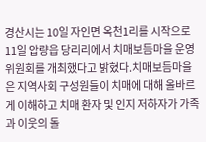경산시는 10일 자인면 옥천1리를 시작으로 11일 압량읍 당리리에서 치매보듬마을 운영위원회를 개최했다고 밝혔다.치매보듬마을 은 지역사회 구성원들이 치매에 대해 올바르게 이해하고 치매 환자 및 인지 저하자가 가족과 이웃의 돌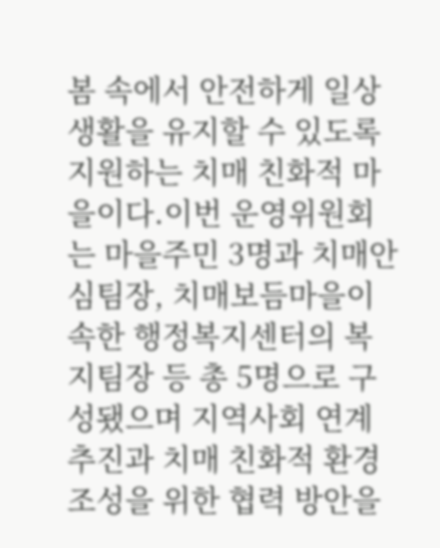봄 속에서 안전하게 일상생활을 유지할 수 있도록 지원하는 치매 친화적 마을이다.이번 운영위원회는 마을주민 3명과 치매안심팀장, 치매보듬마을이 속한 행정복지센터의 복지팀장 등 총 5명으로 구성됐으며 지역사회 연계 추진과 치매 친화적 환경 조성을 위한 협력 방안을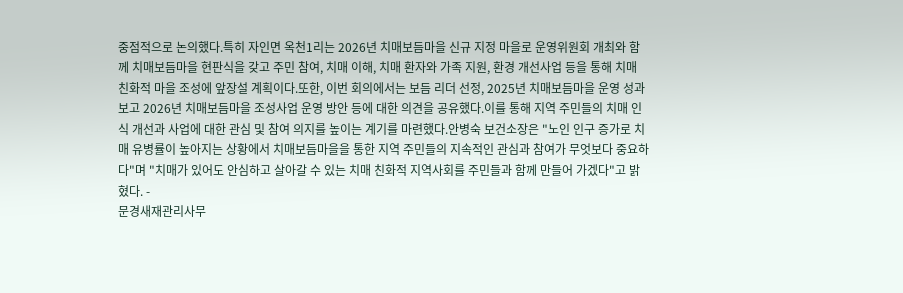중점적으로 논의했다.특히 자인면 옥천1리는 2026년 치매보듬마을 신규 지정 마을로 운영위원회 개최와 함께 치매보듬마을 현판식을 갖고 주민 참여, 치매 이해, 치매 환자와 가족 지원, 환경 개선사업 등을 통해 치매 친화적 마을 조성에 앞장설 계획이다.또한, 이번 회의에서는 보듬 리더 선정, 2025년 치매보듬마을 운영 성과 보고 2026년 치매보듬마을 조성사업 운영 방안 등에 대한 의견을 공유했다.이를 통해 지역 주민들의 치매 인식 개선과 사업에 대한 관심 및 참여 의지를 높이는 계기를 마련했다.안병숙 보건소장은 "노인 인구 증가로 치매 유병률이 높아지는 상황에서 치매보듬마을을 통한 지역 주민들의 지속적인 관심과 참여가 무엇보다 중요하다"며 "치매가 있어도 안심하고 살아갈 수 있는 치매 친화적 지역사회를 주민들과 함께 만들어 가겠다"고 밝혔다. -
문경새재관리사무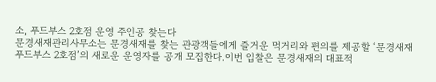소, 푸드부스 2호점 운영 주인공 찾는다
문경새재관리사무소는 문경새재를 찾는 관광객들에게 즐거운 먹거리와 편의를 제공할 ‘문경새재 푸드부스 2호점’의 새로운 운영자를 공개 모집한다.이번 입찰은 문경새재의 대표적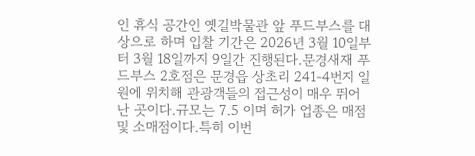인 휴식 공간인 옛길박물관 앞 푸드부스를 대상으로 하며 입찰 기간은 2026년 3월 10일부터 3월 18일까지 9일간 진행된다.문경새재 푸드부스 2호점은 문경읍 상초리 241-4번지 일원에 위치해 관광객들의 접근성이 매우 뛰어난 곳이다.규모는 7.5 이며 허가 업종은 매점 및 소매점이다.특히 이번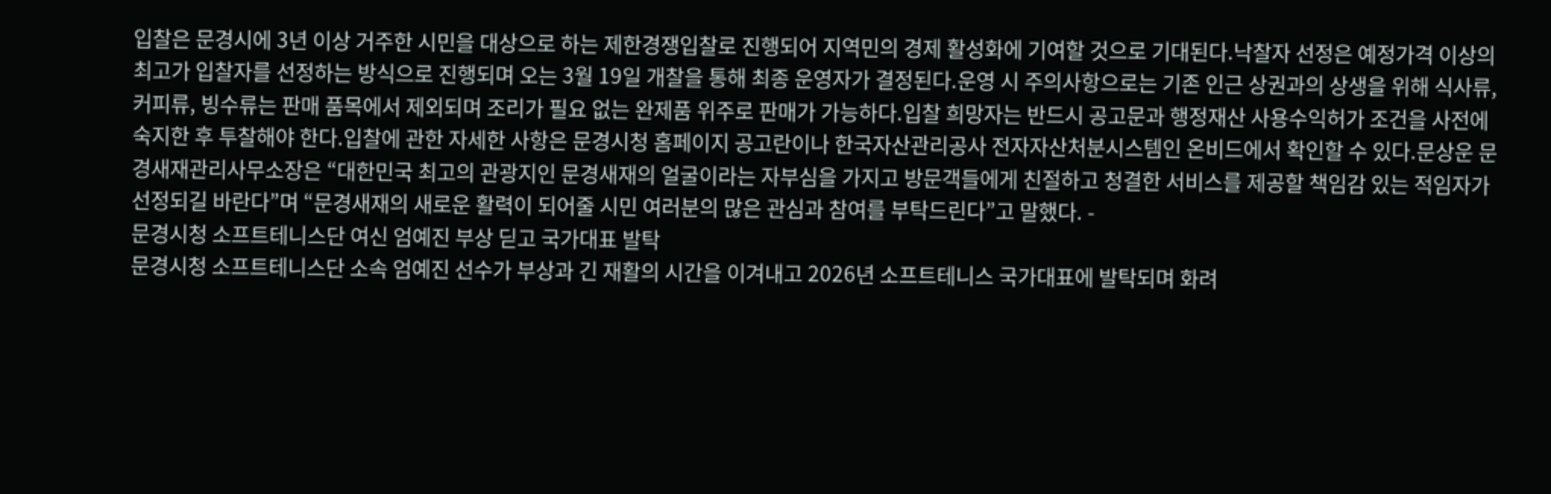입찰은 문경시에 3년 이상 거주한 시민을 대상으로 하는 제한경쟁입찰로 진행되어 지역민의 경제 활성화에 기여할 것으로 기대된다.낙찰자 선정은 예정가격 이상의 최고가 입찰자를 선정하는 방식으로 진행되며 오는 3월 19일 개찰을 통해 최종 운영자가 결정된다.운영 시 주의사항으로는 기존 인근 상권과의 상생을 위해 식사류, 커피류, 빙수류는 판매 품목에서 제외되며 조리가 필요 없는 완제품 위주로 판매가 가능하다.입찰 희망자는 반드시 공고문과 행정재산 사용수익허가 조건을 사전에 숙지한 후 투찰해야 한다.입찰에 관한 자세한 사항은 문경시청 홈페이지 공고란이나 한국자산관리공사 전자자산처분시스템인 온비드에서 확인할 수 있다.문상운 문경새재관리사무소장은 “대한민국 최고의 관광지인 문경새재의 얼굴이라는 자부심을 가지고 방문객들에게 친절하고 청결한 서비스를 제공할 책임감 있는 적임자가 선정되길 바란다”며 “문경새재의 새로운 활력이 되어줄 시민 여러분의 많은 관심과 참여를 부탁드린다”고 말했다. -
문경시청 소프트테니스단 여신 엄예진 부상 딛고 국가대표 발탁
문경시청 소프트테니스단 소속 엄예진 선수가 부상과 긴 재활의 시간을 이겨내고 2026년 소프트테니스 국가대표에 발탁되며 화려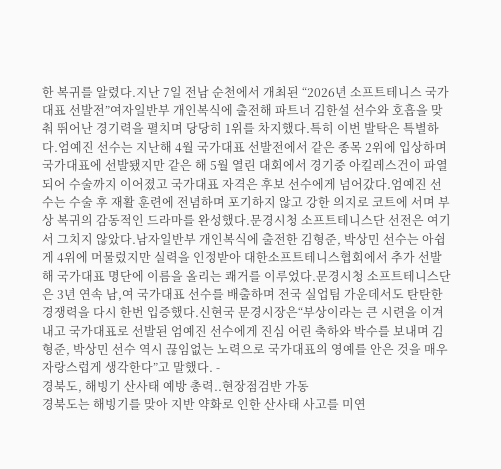한 복귀를 알렸다.지난 7일 전남 순천에서 개최된 “2026년 소프트테니스 국가대표 선발전”여자일반부 개인복식에 출전해 파트너 김한설 선수와 호흡을 맞춰 뛰어난 경기력을 펼치며 당당히 1위를 차지했다.특히 이번 발탁은 특별하다.엄예진 선수는 지난해 4월 국가대표 선발전에서 같은 종목 2위에 입상하며 국가대표에 선발됐지만 같은 해 5월 열린 대회에서 경기중 아킬레스건이 파열되어 수술까지 이어졌고 국가대표 자격은 후보 선수에게 넘어갔다.엄예진 선수는 수술 후 재활 훈련에 전념하며 포기하지 않고 강한 의지로 코트에 서며 부상 복귀의 감동적인 드라마를 완성했다.문경시청 소프트테니스단 선전은 여기서 그치지 않았다.남자일반부 개인복식에 출전한 김형준, 박상민 선수는 아쉽게 4위에 머물렀지만 실력을 인정받아 대한소프트테니스협회에서 추가 선발해 국가대표 명단에 이름을 올리는 쾌거를 이루었다.문경시청 소프트테니스단은 3년 연속 남,여 국가대표 선수를 배출하며 전국 실업팀 가운데서도 탄탄한 경쟁력을 다시 한번 입증했다.신현국 문경시장은“부상이라는 큰 시련을 이겨내고 국가대표로 선발된 엄예진 선수에게 진심 어린 축하와 박수를 보내며 김형준, 박상민 선수 역시 끊임없는 노력으로 국가대표의 영예를 안은 것을 매우 자랑스럽게 생각한다”고 말했다. -
경북도, 해빙기 산사태 예방 총력..현장점검반 가동
경북도는 해빙기를 맞아 지반 약화로 인한 산사태 사고를 미연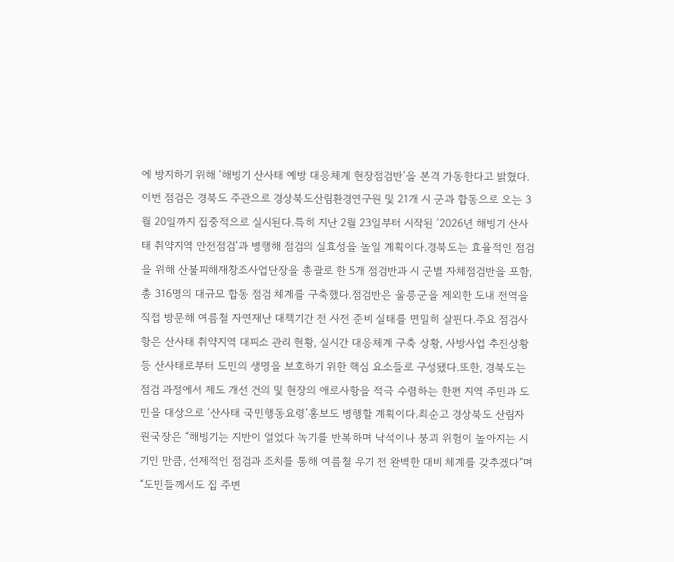에 방지하기 위해 ‘해빙기 산사태 예방 대응체계 현장점검반’을 본격 가동한다고 밝혔다.이번 점검은 경북도 주관으로 경상북도산림환경연구원 및 21개 시 군과 합동으로 오는 3월 20일까지 집중적으로 실시된다.특히 지난 2월 23일부터 시작된 ‘2026년 해빙기 산사태 취약지역 안전점검’과 병행해 점검의 실효성을 높일 계획이다.경북도는 효율적인 점검을 위해 산불피해재창조사업단장을 총괄로 한 5개 점검반과 시 군별 자체점검반을 포함, 총 316명의 대규모 합동 점검 체계를 구축했다.점검반은 울릉군을 제외한 도내 전역을 직접 방문해 여름철 자연재난 대책기간 전 사전 준비 실태를 면밀히 살핀다.주요 점검사항은 산사태 취약지역 대피소 관리 현황, 실시간 대응체계 구축 상황, 사방사업 추진상황 등 산사태로부터 도민의 생명을 보호하기 위한 핵심 요소들로 구성됐다.또한, 경북도는 점검 과정에서 제도 개선 건의 및 현장의 애로사항을 적극 수렴하는 한편 지역 주민과 도민을 대상으로 ‘산사태 국민행동요령’홍보도 병행할 계획이다.최순고 경상북도 산림자원국장은 “해빙기는 지반이 얼었다 녹기를 반복하며 낙석이나 붕괴 위험이 높아지는 시기인 만큼, 선제적인 점검과 조치를 통해 여름철 우기 전 완벽한 대비 체계를 갖추겠다”며 “도민들께서도 집 주변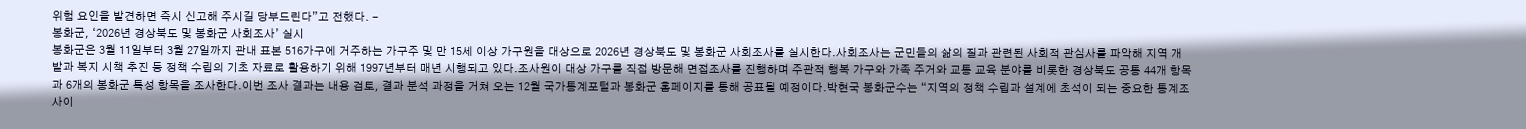위험 요인을 발견하면 즉시 신고해 주시길 당부드린다”고 전했다. -
봉화군, ‘2026년 경상북도 및 봉화군 사회조사’ 실시
봉화군은 3월 11일부터 3월 27일까지 관내 표본 516가구에 거주하는 가구주 및 만 15세 이상 가구원을 대상으로 2026년 경상북도 및 봉화군 사회조사를 실시한다.사회조사는 군민들의 삶의 질과 관련된 사회적 관심사를 파악해 지역 개발과 복지 시책 추진 등 정책 수립의 기초 자료로 활용하기 위해 1997년부터 매년 시행되고 있다.조사원이 대상 가구를 직접 방문해 면접조사를 진행하며 주관적 행복 가구와 가족 주거와 교통 교육 분야를 비롯한 경상북도 공통 44개 항목과 6개의 봉화군 특성 항목을 조사한다.이번 조사 결과는 내용 검토, 결과 분석 과정을 거쳐 오는 12월 국가통계포털과 봉화군 홈페이지를 통해 공표될 예정이다.박현국 봉화군수는 “지역의 정책 수립과 설계에 초석이 되는 중요한 통계조사이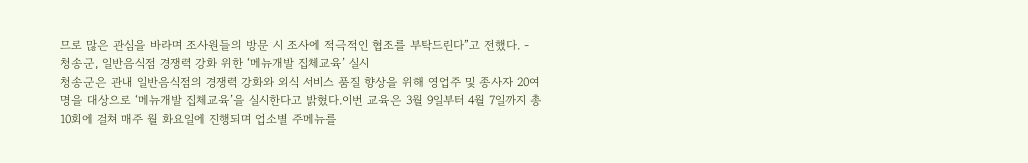므로 많은 관심을 바라며 조사원들의 방문 시 조사에 적극적인 협조를 부탁드린다”고 전했다. -
청송군, 일반음식점 경쟁력 강화 위한 ‘메뉴개발 집체교육’ 실시
청송군은 관내 일반음식점의 경쟁력 강화와 외식 서비스 품질 향상을 위해 영업주 및 종사자 20여명을 대상으로 ‘메뉴개발 집체교육’을 실시한다고 밝혔다.이번 교육은 3월 9일부터 4월 7일까지 총 10회에 걸쳐 매주 월 화요일에 진행되며 업소별 주메뉴를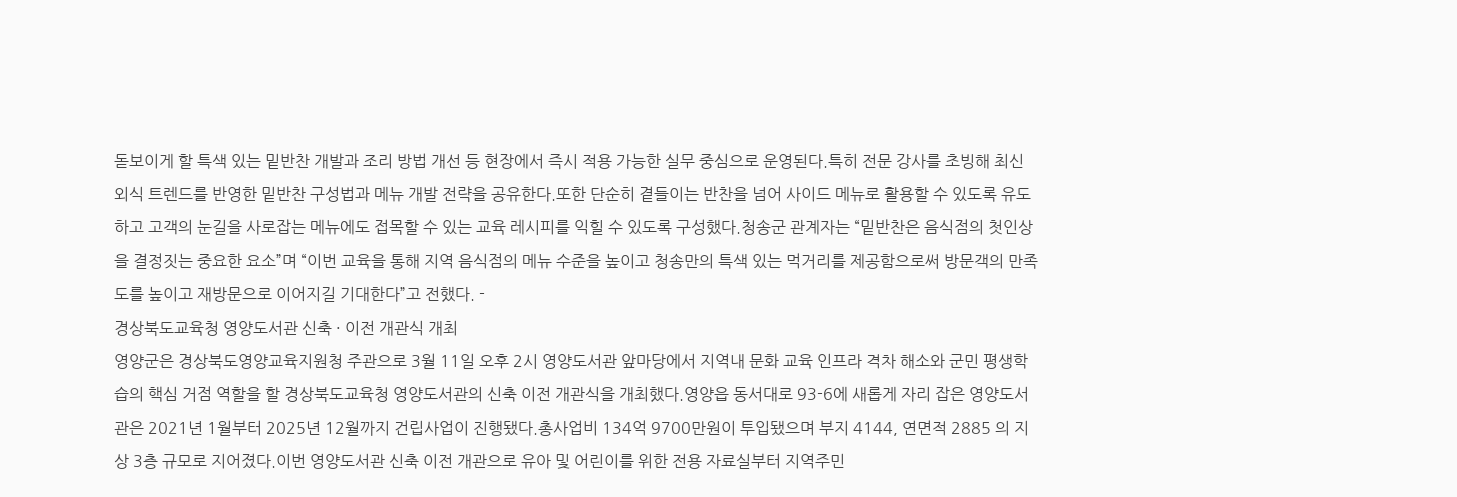돋보이게 할 특색 있는 밑반찬 개발과 조리 방법 개선 등 현장에서 즉시 적용 가능한 실무 중심으로 운영된다.특히 전문 강사를 초빙해 최신 외식 트렌드를 반영한 밑반찬 구성법과 메뉴 개발 전략을 공유한다.또한 단순히 곁들이는 반찬을 넘어 사이드 메뉴로 활용할 수 있도록 유도하고 고객의 눈길을 사로잡는 메뉴에도 접목할 수 있는 교육 레시피를 익힐 수 있도록 구성했다.청송군 관계자는 “밑반찬은 음식점의 첫인상을 결정짓는 중요한 요소”며 “이번 교육을 통해 지역 음식점의 메뉴 수준을 높이고 청송만의 특색 있는 먹거리를 제공함으로써 방문객의 만족도를 높이고 재방문으로 이어지길 기대한다”고 전했다. -
경상북도교육청 영양도서관 신축 · 이전 개관식 개최
영양군은 경상북도영양교육지원청 주관으로 3월 11일 오후 2시 영양도서관 앞마당에서 지역내 문화 교육 인프라 격차 해소와 군민 평생학습의 핵심 거점 역할을 할 경상북도교육청 영양도서관의 신축 이전 개관식을 개최했다.영양읍 동서대로 93-6에 새롭게 자리 잡은 영양도서관은 2021년 1월부터 2025년 12월까지 건립사업이 진행됐다.총사업비 134억 9700만원이 투입됐으며 부지 4144, 연면적 2885 의 지상 3층 규모로 지어졌다.이번 영양도서관 신축 이전 개관으로 유아 및 어린이를 위한 전용 자료실부터 지역주민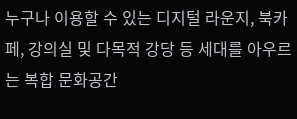누구나 이용할 수 있는 디지털 라운지, 북카페, 강의실 및 다목적 강당 등 세대를 아우르는 복합 문화공간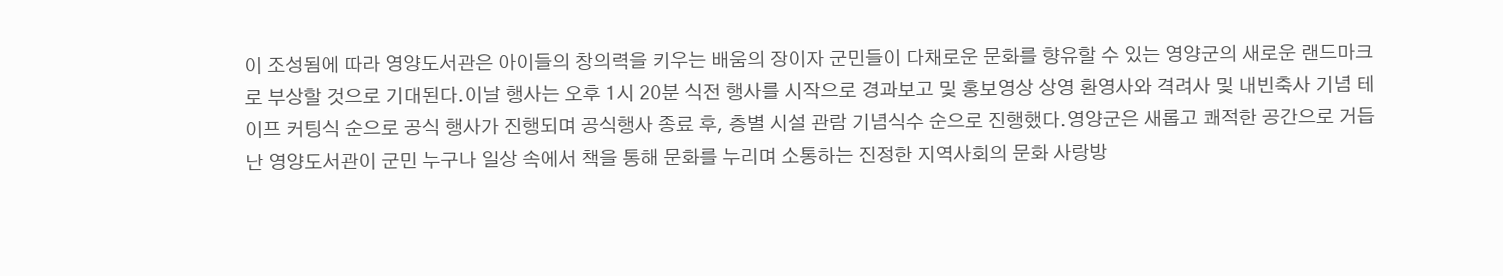이 조성됨에 따라 영양도서관은 아이들의 창의력을 키우는 배움의 장이자 군민들이 다채로운 문화를 향유할 수 있는 영양군의 새로운 랜드마크로 부상할 것으로 기대된다.이날 행사는 오후 1시 20분 식전 행사를 시작으로 경과보고 및 홍보영상 상영 환영사와 격려사 및 내빈축사 기념 테이프 커팅식 순으로 공식 행사가 진행되며 공식행사 종료 후, 층별 시설 관람 기념식수 순으로 진행했다.영양군은 새롭고 쾌적한 공간으로 거듭난 영양도서관이 군민 누구나 일상 속에서 책을 통해 문화를 누리며 소통하는 진정한 지역사회의 문화 사랑방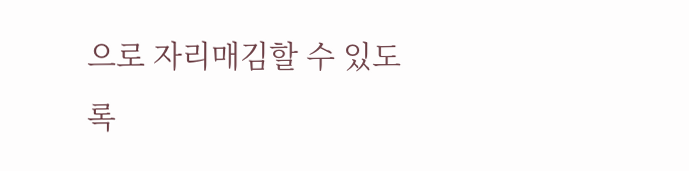으로 자리매김할 수 있도록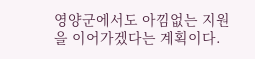영양군에서도 아낌없는 지원을 이어가겠다는 계획이다.